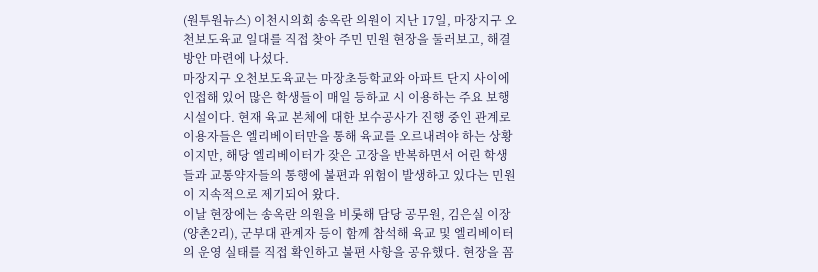(원투원뉴스) 이천시의회 송옥란 의원이 지난 17일, 마장지구 오천보도육교 일대를 직접 찾아 주민 민원 현장을 둘러보고, 해결 방안 마련에 나섰다.
마장지구 오천보도육교는 마장초등학교와 아파트 단지 사이에 인접해 있어 많은 학생들이 매일 등하교 시 이용하는 주요 보행 시설이다. 현재 육교 본체에 대한 보수공사가 진행 중인 관계로 이용자들은 엘리베이터만을 통해 육교를 오르내려야 하는 상황이지만, 해당 엘리베이터가 잦은 고장을 반복하면서 어린 학생들과 교통약자들의 통행에 불편과 위험이 발생하고 있다는 민원이 지속적으로 제기되어 왔다.
이날 현장에는 송옥란 의원을 비롯해 담당 공무원, 김은실 이장(양촌2리), 군부대 관계자 등이 함께 참석해 육교 및 엘리베이터의 운영 실태를 직접 확인하고 불편 사항을 공유했다. 현장을 꼼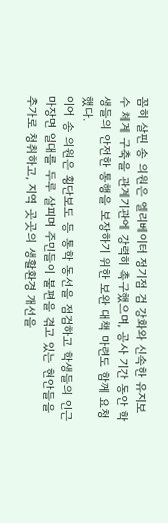꼼히 살핀 송 의원은 엘리베이터 정기점 검 강화와 신속한 유지보수 체계 구축을 관계기관에 강력히 촉구했으며, 공사 기간 동안 학생들의 안전한 통행을 보장하기 위한 보완 대책 마련도 함께 요청했다.
이어 송 의원은 횡단보도 등 통학 동선을 점검하고 학생들의 인근 마장면 일대를 두루 살피며 주민들이 불편을 겪고 있는 현안들을 추가로 청취하고, 지역 곳곳의 생활환경 개선을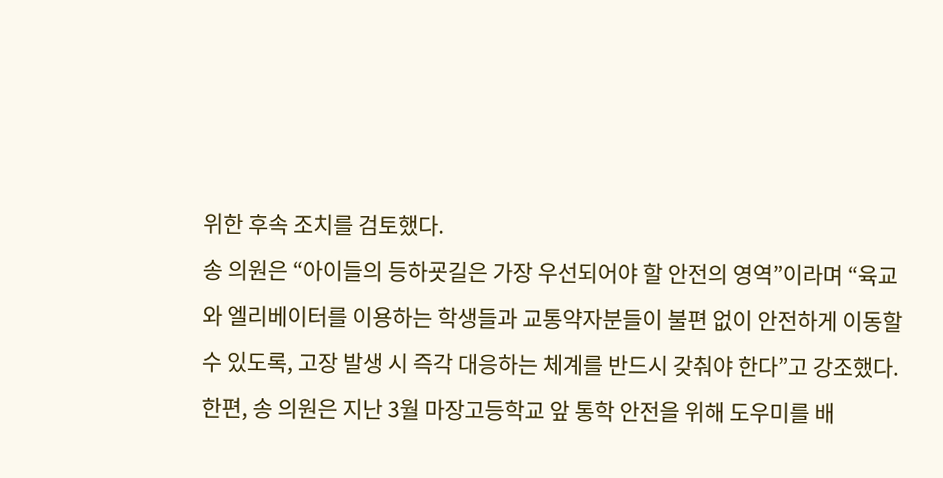위한 후속 조치를 검토했다.
송 의원은 “아이들의 등하굣길은 가장 우선되어야 할 안전의 영역”이라며 “육교와 엘리베이터를 이용하는 학생들과 교통약자분들이 불편 없이 안전하게 이동할 수 있도록, 고장 발생 시 즉각 대응하는 체계를 반드시 갖춰야 한다”고 강조했다.
한편, 송 의원은 지난 3월 마장고등학교 앞 통학 안전을 위해 도우미를 배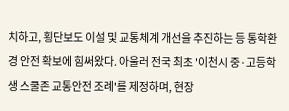치하고, 횡단보도 이설 및 교통체계 개선을 추진하는 등 통학환경 안전 확보에 힘써왔다. 아울러 전국 최초 '이천시 중·고등학생 스쿨존 교통안전 조례'를 제정하며, 현장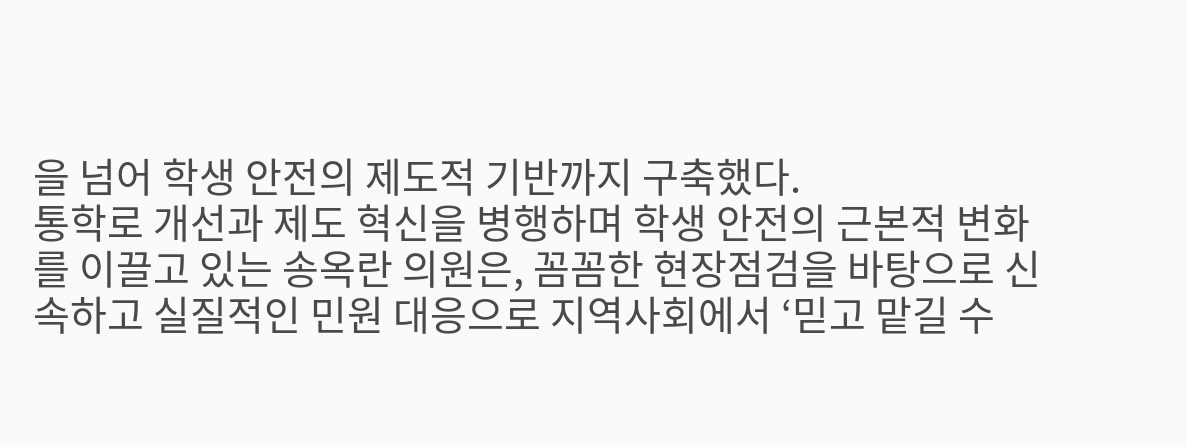을 넘어 학생 안전의 제도적 기반까지 구축했다.
통학로 개선과 제도 혁신을 병행하며 학생 안전의 근본적 변화를 이끌고 있는 송옥란 의원은, 꼼꼼한 현장점검을 바탕으로 신속하고 실질적인 민원 대응으로 지역사회에서 ‘믿고 맡길 수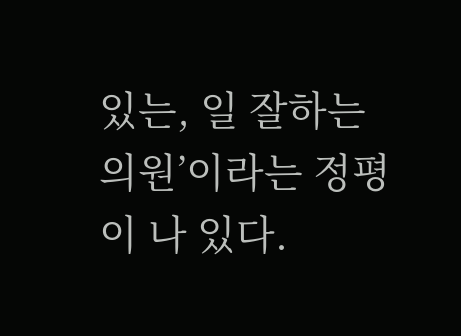있는, 일 잘하는 의원’이라는 정평이 나 있다.